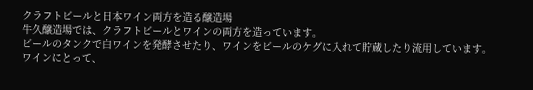クラフトビールと日本ワイン両方を造る醸造場
牛久醸造場では、クラフトビールとワインの両方を造っています。
ビールのタンクで白ワインを発酵させたり、ワインをビールのケグに入れて貯蔵したり流用しています。
ワインにとって、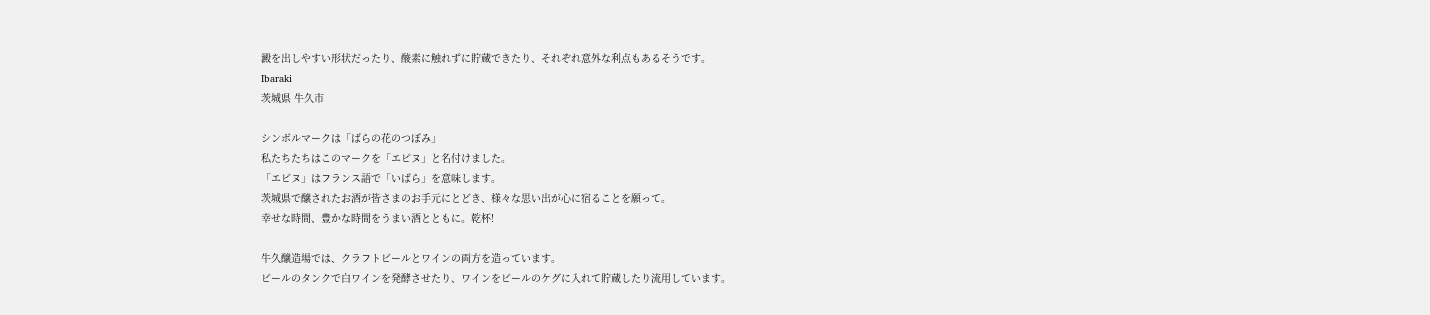澱を出しやすい形状だったり、酸素に触れずに貯蔵できたり、それぞれ意外な利点もあるそうです。
Ibaraki
茨城県 牛久市

シンボルマークは「ばらの花のつぼみ」
私たちたちはこのマークを「エピヌ」と名付けました。
「エピヌ」はフランス語で「いばら」を意味します。
茨城県で醸されたお酒が皆さまのお手元にとどき、様々な思い出が心に宿ることを願って。
幸せな時間、豊かな時間をうまい酒とともに。乾杯!

牛久醸造場では、クラフトビールとワインの両方を造っています。
ビールのタンクで白ワインを発酵させたり、ワインをビールのケグに入れて貯蔵したり流用しています。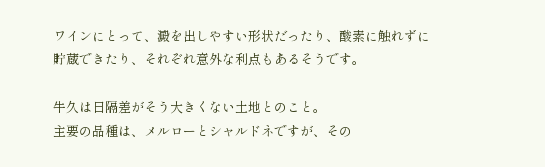ワインにとって、澱を出しやすい形状だったり、酸素に触れずに貯蔵できたり、それぞれ意外な利点もあるそうです。

牛久は日隔差がそう大きくない土地とのこと。
主要の品種は、メルローとシャルドネですが、その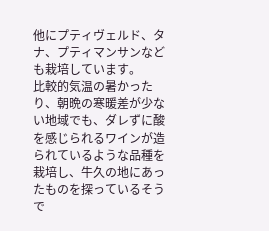他にプティヴェルド、タナ、プティマンサンなども栽培しています。
比較的気温の暑かったり、朝晩の寒暖差が少ない地域でも、ダレずに酸を感じられるワインが造られているような品種を栽培し、牛久の地にあったものを探っているそうで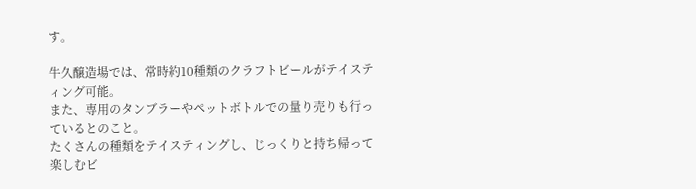す。

牛久醸造場では、常時約10種類のクラフトビールがテイスティング可能。
また、専用のタンブラーやペットボトルでの量り売りも行っているとのこと。
たくさんの種類をテイスティングし、じっくりと持ち帰って楽しむビ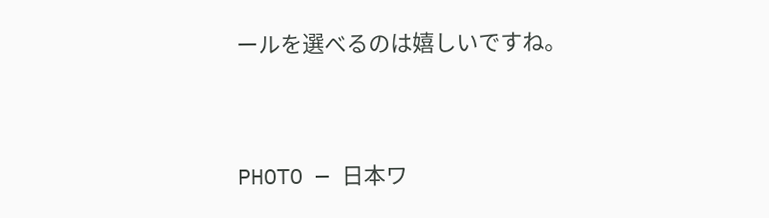ールを選べるのは嬉しいですね。




PHOTO — 日本ワ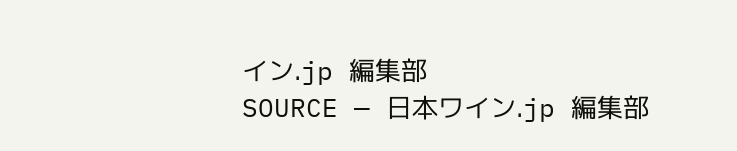イン.jp 編集部
SOURCE — 日本ワイン.jp 編集部